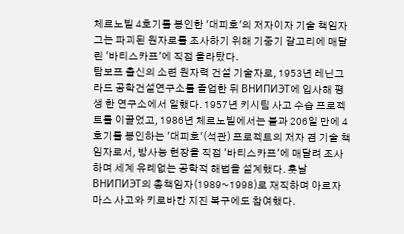체르노빌 4호기를 봉인한 '대피호'의 저자이자 기술 책임자
그는 파괴된 원자로를 조사하기 위해 기중기 갈고리에 매달린 '바티스카프'에 직접 올라탔다.
탐보프 출신의 소련 원자력 건설 기술자로, 1953년 레닌그라드 공학건설연구소를 졸업한 뒤 ВНИПИЭТ에 입사해 평생 한 연구소에서 일했다. 1957년 키시팀 사고 수습 프로젝트를 이끌었고, 1986년 체르노빌에서는 불과 206일 만에 4호기를 봉인하는 '대피호'(석관) 프로젝트의 저자 겸 기술 책임자로서, 방사능 현장을 직접 '바티스카프'에 매달려 조사하며 세계 유례없는 공학적 해법을 설계했다. 훗날 ВНИПИЭТ의 총책임자(1989~1998)로 재직하며 아르자마스 사고와 키로바칸 지진 복구에도 참여했다.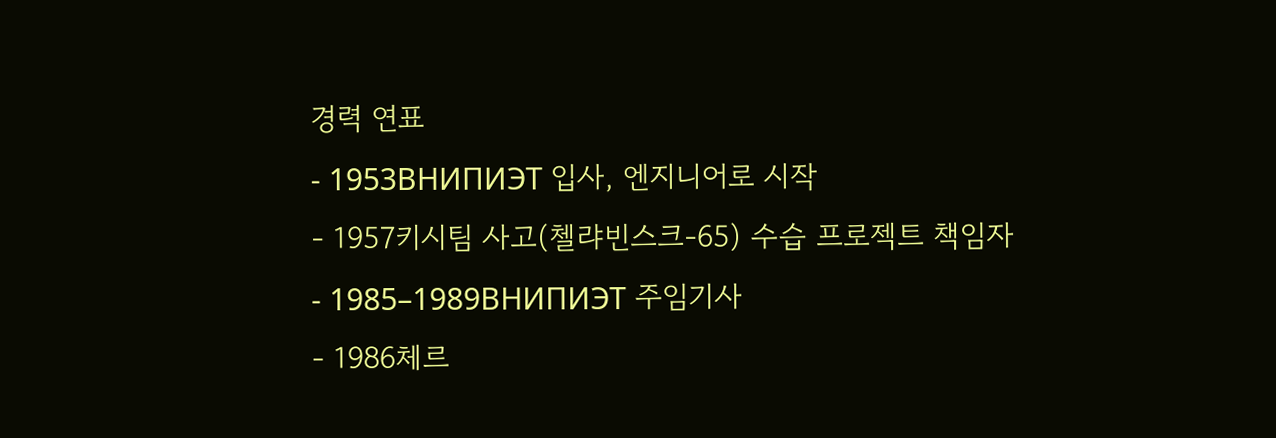경력 연표
- 1953ВНИПИЭТ 입사, 엔지니어로 시작
- 1957키시팀 사고(첼랴빈스크-65) 수습 프로젝트 책임자
- 1985–1989ВНИПИЭТ 주임기사
- 1986체르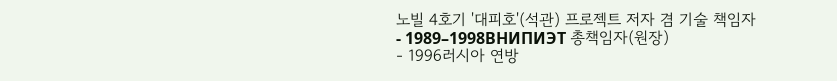노빌 4호기 '대피호'(석관) 프로젝트 저자 겸 기술 책임자
- 1989–1998ВНИПИЭТ 총책임자(원장)
- 1996러시아 연방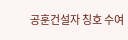공훈건설자 칭호 수여